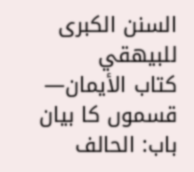السنن الكبرى للبيهقي
كتاب الأيمان— قسموں کا بیان
باب: الحالف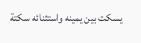يسكت بين يمينه واستثنائه سكتة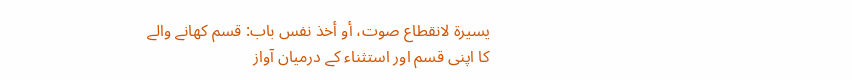يسيرة لانقطاع صوت، أو أخذ نفس باب: قسم کھانے والے کا اپنی قسم اور استثناء کے درمیان آواز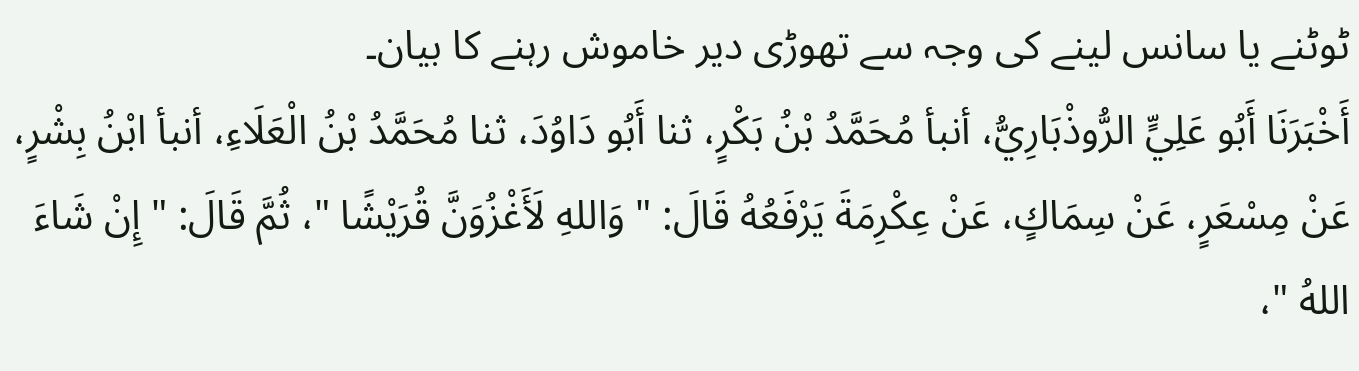ٹوٹنے یا سانس لینے کی وجہ سے تھوڑی دیر خاموش رہنے کا بیان۔
أَخْبَرَنَا أَبُو عَلِيٍّ الرُّوذْبَارِيُّ، أنبأ مُحَمَّدُ بْنُ بَكْرٍ، ثنا أَبُو دَاوُدَ، ثنا مُحَمَّدُ بْنُ الْعَلَاءِ، أنبأ ابْنُ بِشْرٍ، عَنْ مِسْعَرٍ، عَنْ سِمَاكٍ، عَنْ عِكْرِمَةَ يَرْفَعُهُ قَالَ: " وَاللهِ لَأَغْزُوَنَّ قُرَيْشًا "، ثُمَّ قَالَ: " إِنْ شَاءَ اللهُ "،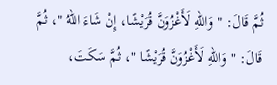ثُمَّ قَالَ: " وَاللهِ لَأَغْزُوَنَّ قُرَيْشًا، إِنْ شَاءَ اللهُ "، ثُمَّ قَالَ: " وَاللهِ لَأَغْزُوَنَّ قُرَيْشًا "، ثُمَّ سَكَتَ،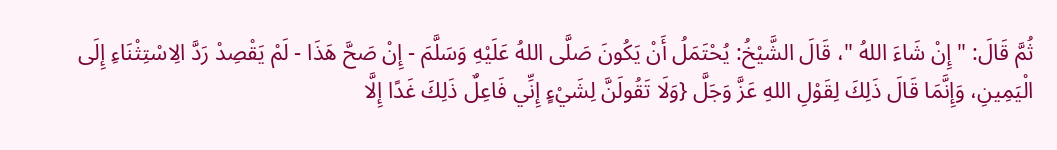ثُمَّ قَالَ: " إِنْ شَاءَ اللهُ "، قَالَ الشَّيْخُ: يُحْتَمَلُ أَنْ يَكُونَ صَلَّى اللهُ عَلَيْهِ وَسَلَّمَ - إِنْ صَحَّ هَذَا - لَمْ يَقْصِدْ رَدَّ الِاسْتِثْنَاءِ إِلَى الْيَمِينِ، وَإِنَّمَا قَالَ ذَلِكَ لِقَوْلِ اللهِ عَزَّ وَجَلَّ {وَلَا تَقُولَنَّ لِشَيْءٍ إِنِّي فَاعِلٌ ذَلِكَ غَدًا إِلَّا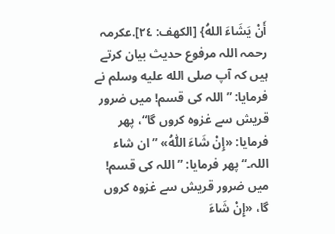أَنْ يَشَاءَ اللهُ} [الكهف: ٢٤].عکرمہ رحمہ اللہ مرفوع حدیث بیان کرتے ہیں کہ آپ صلى الله عليه وسلم نے فرمایا: ”اللہ کی قسم! میں ضرور قریش سے غزوہ کروں گا“، پھر فرمایا: «إِنْ شَاءَ اللّٰهُ» ”ان شاء اللہ۔“ پھر فرمایا: ”اللہ کی قسم! میں ضرور قریش سے غزوہ کروں گا، «إِنْ شَاءَ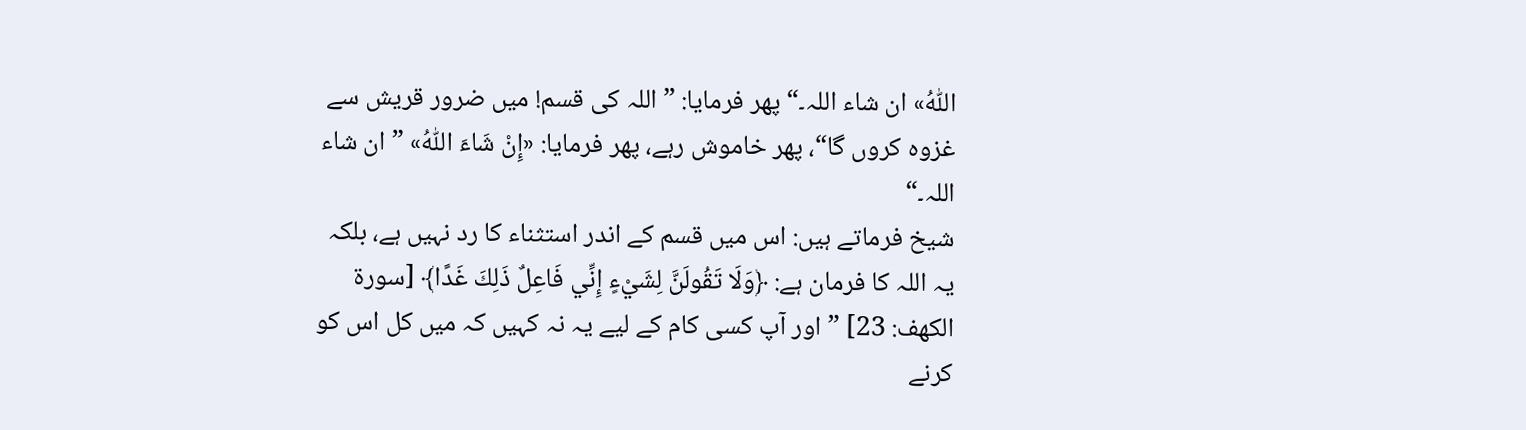اللّٰهُ» ان شاء اللہ۔“ پھر فرمایا: ”اللہ کی قسم! میں ضرور قریش سے غزوہ کروں گا“، پھر خاموش رہے، پھر فرمایا: «إِنْ شَاءَ اللّٰهُ» ”ان شاء اللہ۔“
شیخ فرماتے ہیں: اس میں قسم کے اندر استثناء کا رد نہیں ہے، بلکہ یہ اللہ کا فرمان ہے: ﴿وَلَا تَقُولَنَّ لِشَيْءٍ إِنِّي فَاعِلٌ ذَلِكَ غَدًا﴾ [سورة الكهف: 23] ”اور آپ کسی کام کے لیے یہ نہ کہیں کہ میں کل اس کو کرنے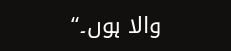والا ہوں۔“